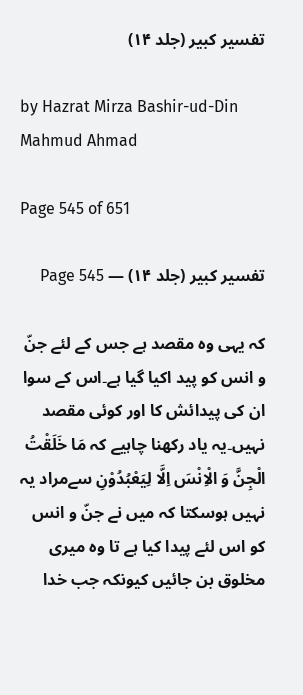تفسیر کبیر (جلد ۱۴)

by Hazrat Mirza Bashir-ud-Din Mahmud Ahmad

Page 545 of 651

تفسیر کبیر (جلد ۱۴) — Page 545

کہ یہی وہ مقصد ہے جس کے لئے جنّ و انس کو پید اکیا گیا ہے۔اس کے سوا ان کی پیدائش کا اور کوئی مقصد نہیں۔یہ یاد رکھنا چاہیے کہ مَا خَلَقْتُ الْجِنَّ وَ الْاِنْسَ اِلَّا لِیَعْبُدُوْنِ سےمراد یہ نہیں ہوسکتا کہ میں نے جنّ و انس کو اس لئے پیدا کیا ہے تا وہ میری مخلوق بن جائیں کیونکہ جب خدا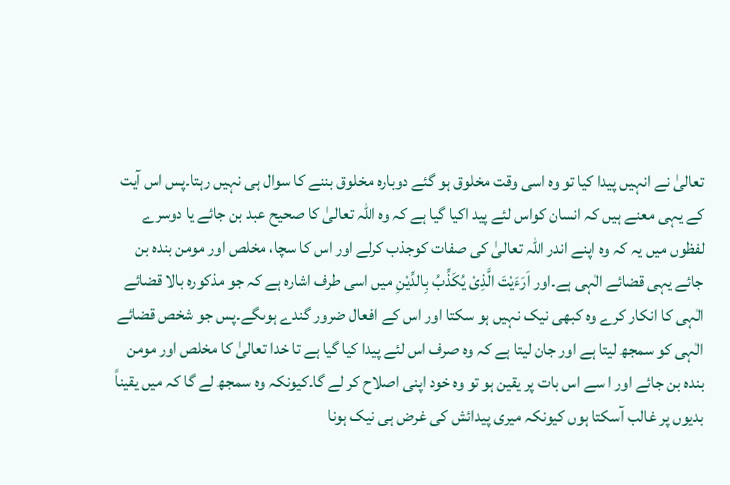تعالیٰ نے انہیں پیدا کیا تو وہ اسی وقت مخلوق ہو گئے دوبارہ مخلوق بننے کا سوال ہی نہیں رہتا۔پس اس آیت کے یہی معنے ہیں کہ انسان کواس لئے پید اکیا گیا ہے کہ وہ اللہ تعالیٰ کا صحیح عبد بن جائے یا دوسرے لفظوں میں یہ کہ وہ اپنے اندر اللہ تعالیٰ کی صفات کوجذب کرلے اور اس کا سچا، مخلص اور مومن بندہ بن جائے یہی قضائے الٰہی ہے۔اور اَرَءَیْتَ الَّذِیْ یُکَذِّبُ بِالدِّیْنِ میں اسی طرف اشارہ ہے کہ جو مذکورہ بالا قضائے الٰہی کا انکار کرے وہ کبھی نیک نہیں ہو سکتا اور اس کے افعال ضرور گندے ہوںگے۔پس جو شخص قضائے الٰہی کو سمجھ لیتا ہے اور جان لیتا ہے کہ وہ صرف اس لئے پیدا کیا گیا ہے تا خدا تعالیٰ کا مخلص اور مومن بندہ بن جائے اور ا سے اس بات پر یقین ہو تو وہ خود اپنی اصلاح کر لے گا۔کیونکہ وہ سمجھ لے گا کہ میں یقیناً بدیوں پر غالب آسکتا ہوں کیونکہ میری پیدائش کی غرض ہی نیک ہونا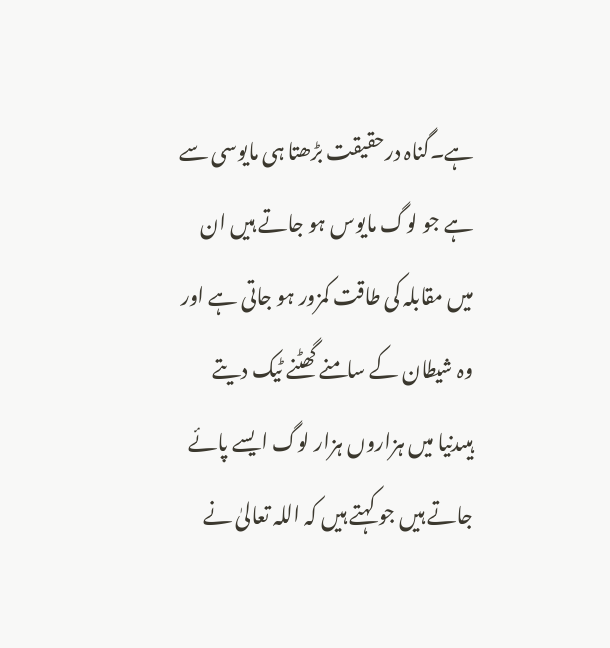ہے۔گناہ درحقیقت بڑھتا ہی مایوسی سے ہے جو لوگ مایوس ہو جاتے ہیں ان میں مقابلہ کی طاقت کمزور ہو جاتی ہے اور وہ شیطان کے سامنے گھٹنے ٹیک دیتے ہیںدنیا میں ہزاروں ہزار لوگ ایسے پائے جاتے ہیں جو کہتے ہیں کہ اللہ تعالیٰ نے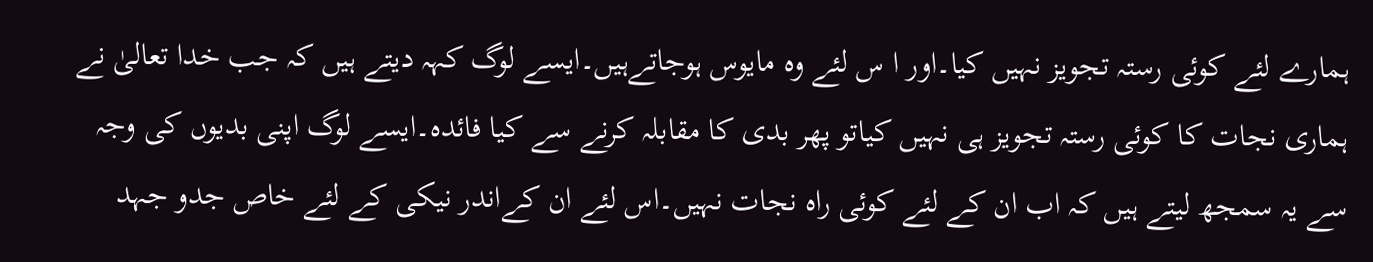ہمارے لئے کوئی رستہ تجویز نہیں کیا۔اور ا س لئے وہ مایوس ہوجاتےہیں۔ایسے لوگ کہہ دیتے ہیں کہ جب خدا تعالیٰ نے ہماری نجات کا کوئی رستہ تجویز ہی نہیں کیاتو پھر بدی کا مقابلہ کرنے سے کیا فائدہ۔ایسے لوگ اپنی بدیوں کی وجہ سے یہ سمجھ لیتے ہیں کہ اب ان کے لئے کوئی راہ نجات نہیں۔اس لئے ان کےاندر نیکی کے لئے خاص جدو جہد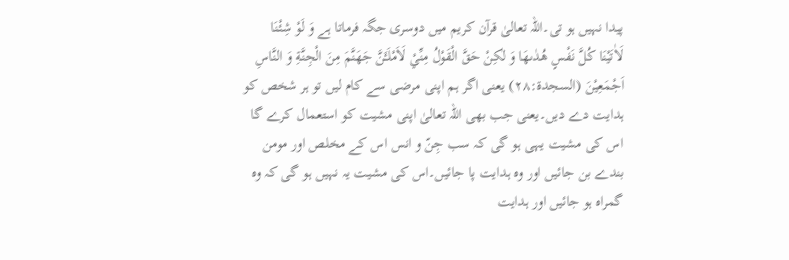پیدا نہیں ہو تی۔اللہ تعالیٰ قرآن کریم میں دوسری جگہ فرماتا ہے وَ لَوْ شِئْنَا لَاٰتَيْنَا كُلَّ نَفْسٍ هُدٰىهَا وَ لٰكِنْ حَقَّ الْقَوْلُ مِنِّيْ لَاَمْلَـَٔنَّ جَهَنَّمَ مِنَ الْجِنَّةِ وَ النَّاسِ اَجْمَعِيْنَ (السجدۃ:۲۸) یعنی اگر ہم اپنی مرضی سے کام لیں تو ہر شخص کو ہدایت دے دیں۔یعنی جب بھی اللہ تعالیٰ اپنی مشیت کو استعمال کرے گا اس کی مشیت یہی ہو گی کہ سب جِنّ و انس اس کے مخلص اور مومن بندے بن جائیں اور وہ ہدایت پا جائیں۔اس کی مشیت یہ نہیں ہو گی کہ وہ گمراہ ہو جائیں اور ہدایت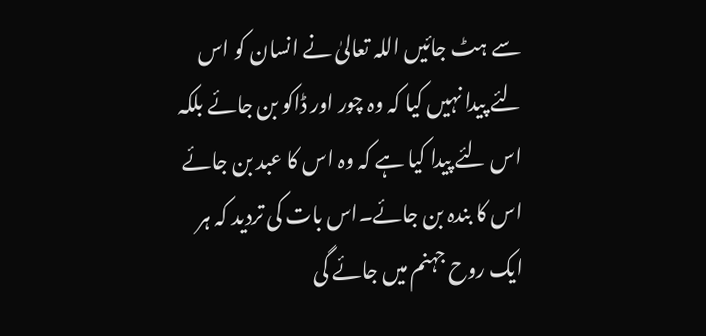سے ہٹ جائیں اللہ تعالیٰ نے انسان کو اس لئے پیدا نہیں کیا کہ وہ چور اور ڈاکو بن جائے بلکہ اس لئے پیدا کیا ہے کہ وہ اس کا عبد بن جائے اس کا بندہ بن جائے۔اس بات کی تردید کہ ہر ایک روح جہنم میں جائے گی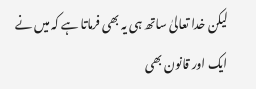لیکن خدا تعالیٰ ساتھ ہی یہ بھی فرماتا ہے کہ میں نے ایک اور قانون بھی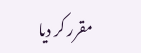مقرر کر دیا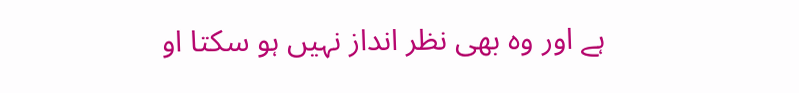ہے اور وہ بھی نظر انداز نہیں ہو سکتا او